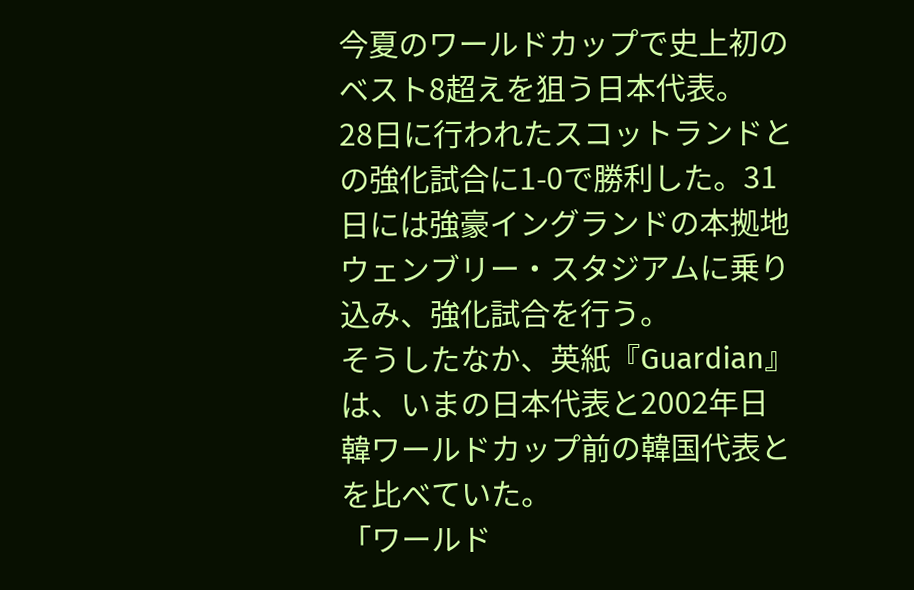今夏のワールドカップで史上初のベスト8超えを狙う日本代表。
28日に行われたスコットランドとの強化試合に1-0で勝利した。31日には強豪イングランドの本拠地ウェンブリー・スタジアムに乗り込み、強化試合を行う。
そうしたなか、英紙『Guardian』は、いまの日本代表と2002年日韓ワールドカップ前の韓国代表とを比べていた。
「ワールド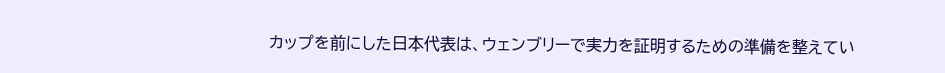カップを前にした日本代表は、ウェンブリーで実力を証明するための準備を整えてい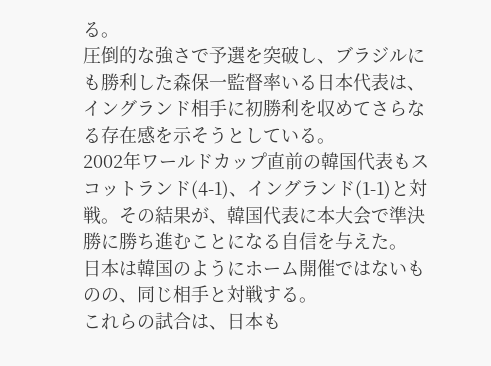る。
圧倒的な強さで予選を突破し、ブラジルにも勝利した森保一監督率いる日本代表は、イングランド相手に初勝利を収めてさらなる存在感を示そうとしている。
2002年ワールドカップ直前の韓国代表もスコットランド(4-1)、イングランド(1-1)と対戦。その結果が、韓国代表に本大会で準決勝に勝ち進むことになる自信を与えた。
日本は韓国のようにホーム開催ではないものの、同じ相手と対戦する。
これらの試合は、日本も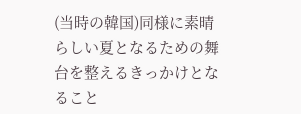(当時の韓国)同様に素晴らしい夏となるための舞台を整えるきっかけとなること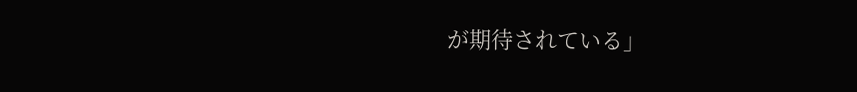が期待されている」